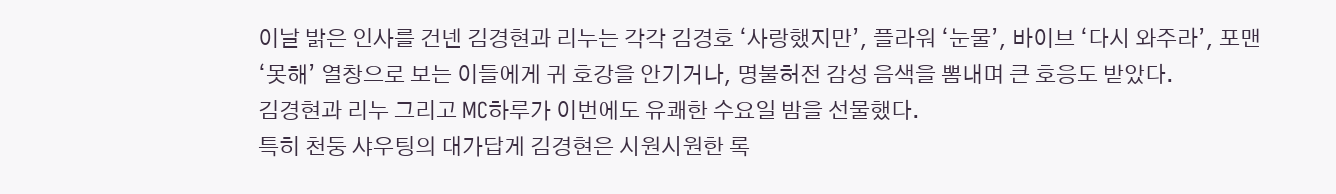이날 밝은 인사를 건넨 김경현과 리누는 각각 김경호 ‘사랑했지만’, 플라워 ‘눈물’, 바이브 ‘다시 와주라’, 포맨 ‘못해’ 열창으로 보는 이들에게 귀 호강을 안기거나, 명불허전 감성 음색을 뽐내며 큰 호응도 받았다.
김경현과 리누 그리고 MC하루가 이번에도 유쾌한 수요일 밤을 선물했다.
특히 천둥 샤우팅의 대가답게 김경현은 시원시원한 록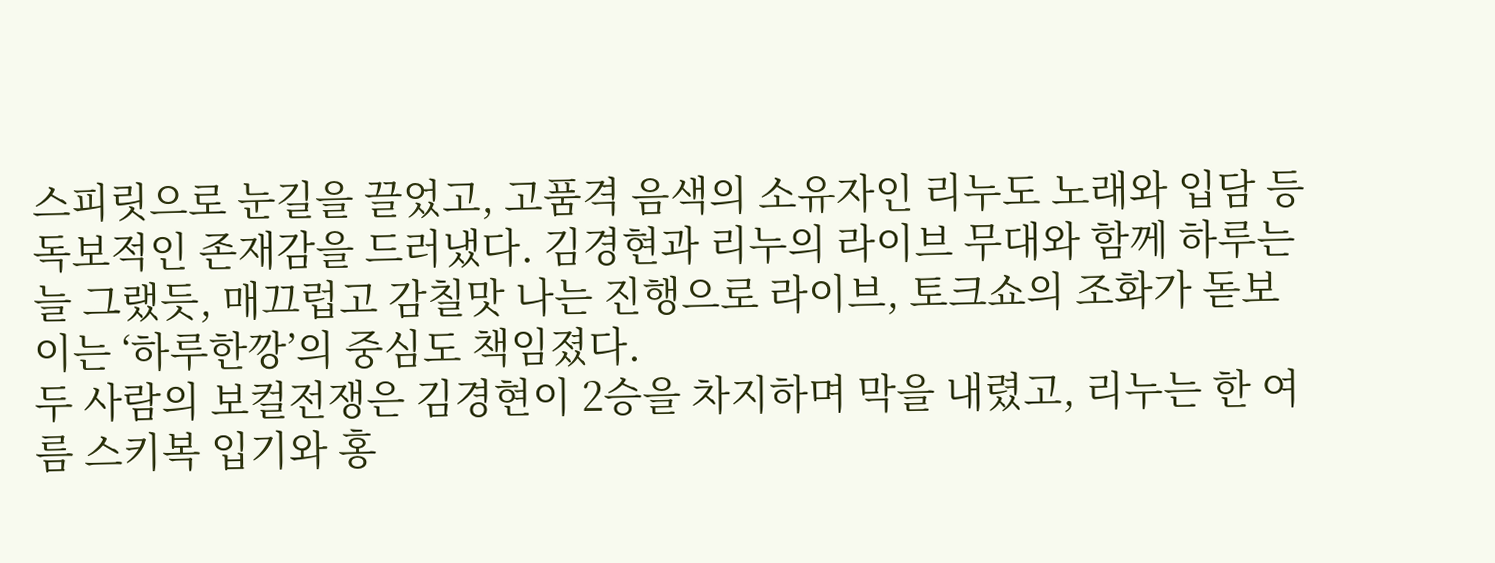스피릿으로 눈길을 끌었고, 고품격 음색의 소유자인 리누도 노래와 입담 등 독보적인 존재감을 드러냈다. 김경현과 리누의 라이브 무대와 함께 하루는 늘 그랬듯, 매끄럽고 감칠맛 나는 진행으로 라이브, 토크쇼의 조화가 돋보이는 ‘하루한깡’의 중심도 책임졌다.
두 사람의 보컬전쟁은 김경현이 2승을 차지하며 막을 내렸고, 리누는 한 여름 스키복 입기와 홍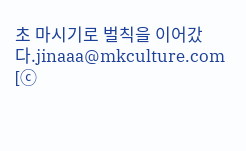초 마시기로 벌칙을 이어갔다.jinaaa@mkculture.com [ⓒ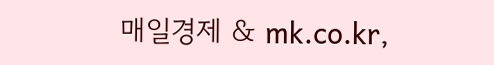매일경제 & mk.co.kr,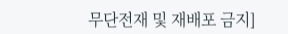무단전재 및 재배포 금지]